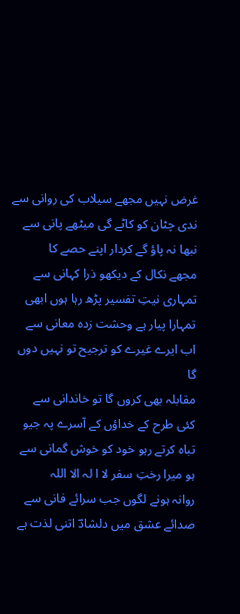غرض نہیں مجھے سیلاب کی روانی سے
ندی چٹان کو کاٹے گی میٹھے پانی سے
نبھا نہ پاؤ گے کردار اپنے حصے کا
مجھے نکال کے دیکھو ذرا کہانی سے
تمہاری نیتِ تفسیر پڑھ رہا ہوں ابھی
تمہارا پیار ہے وحشت زدہ معانی سے
اب ایرے غیرے کو ترجیح تو نہیں دوں گا
مقابلہ بھی کروں گا تو خاندانی سے
کئی طرح کے خداؤں کے آسرے پہ جیو
تباہ کرتے رہو خود کو خوش گمانی سے
ہو میرا رختِ سفر لا ا لہ الا اللہ
روانہ ہونے لگوں جب سرائے فانی سے
صدائے عشق میں دلشادؔ اتنی لذت ہے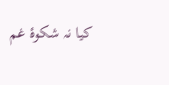کیا نہ شکوۂ غم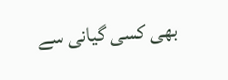بھی کسی گیانی سے